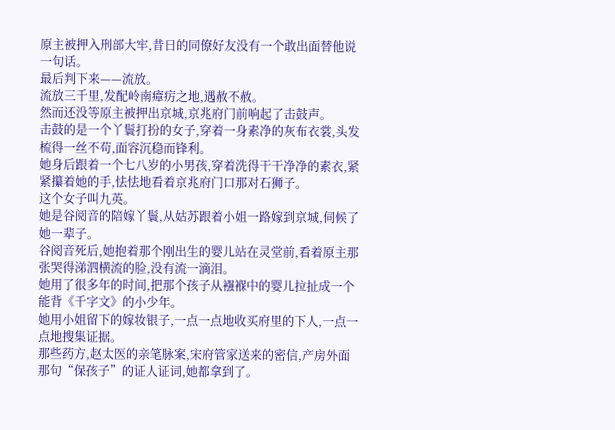原主被押入刑部大牢,昔日的同僚好友没有一个敢出面替他说一句话。
最后判下来——流放。
流放三千里,发配岭南瘴疠之地,遇赦不赦。
然而还没等原主被押出京城,京兆府门前响起了击鼓声。
击鼓的是一个丫鬟打扮的女子,穿着一身素净的灰布衣裳,头发梳得一丝不苟,面容沉稳而锋利。
她身后跟着一个七八岁的小男孩,穿着洗得干干净净的素衣,紧紧攥着她的手,怯怯地看着京兆府门口那对石狮子。
这个女子叫九英。
她是谷阅音的陪嫁丫鬟,从姑苏跟着小姐一路嫁到京城,伺候了她一辈子。
谷阅音死后,她抱着那个刚出生的婴儿站在灵堂前,看着原主那张哭得涕泗横流的脸,没有流一滴泪。
她用了很多年的时间,把那个孩子从襁褓中的婴儿拉扯成一个能背《千字文》的小少年。
她用小姐留下的嫁妆银子,一点一点地收买府里的下人,一点一点地搜集证据。
那些药方,赵太医的亲笔脉案,宋府管家送来的密信,产房外面那句“保孩子”的证人证词,她都拿到了。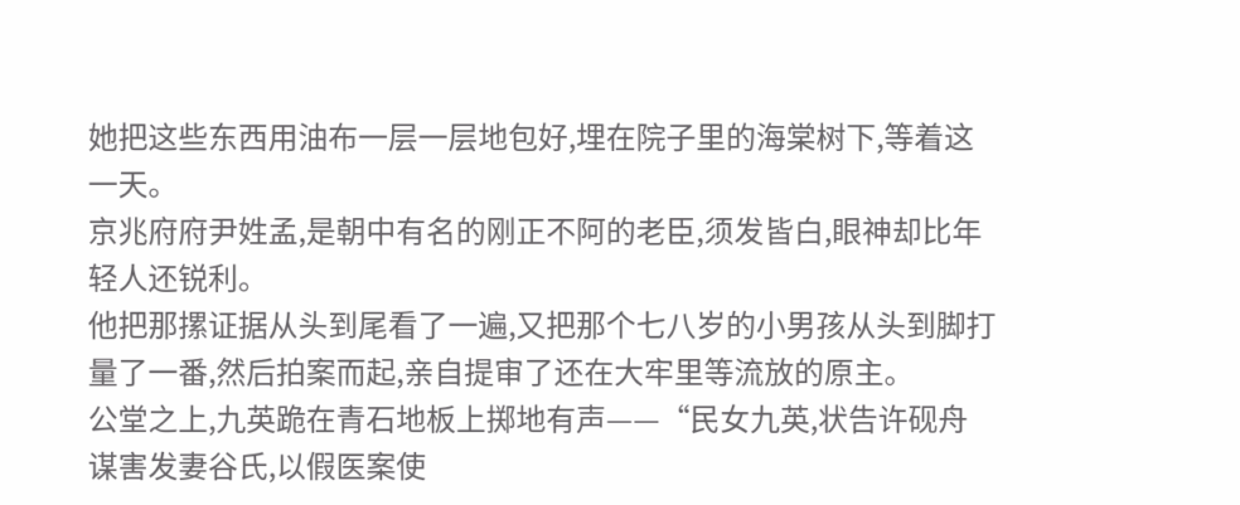她把这些东西用油布一层一层地包好,埋在院子里的海棠树下,等着这一天。
京兆府府尹姓孟,是朝中有名的刚正不阿的老臣,须发皆白,眼神却比年轻人还锐利。
他把那摞证据从头到尾看了一遍,又把那个七八岁的小男孩从头到脚打量了一番,然后拍案而起,亲自提审了还在大牢里等流放的原主。
公堂之上,九英跪在青石地板上掷地有声——“民女九英,状告许砚舟谋害发妻谷氏,以假医案使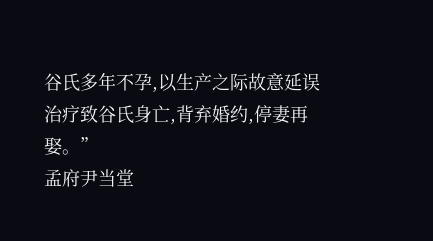谷氏多年不孕,以生产之际故意延误治疗致谷氏身亡,背弃婚约,停妻再娶。”
孟府尹当堂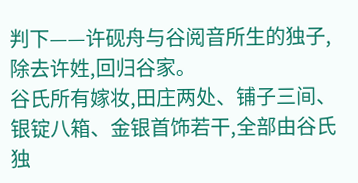判下——许砚舟与谷阅音所生的独子,除去许姓,回归谷家。
谷氏所有嫁妆,田庄两处、铺子三间、银锭八箱、金银首饰若干,全部由谷氏独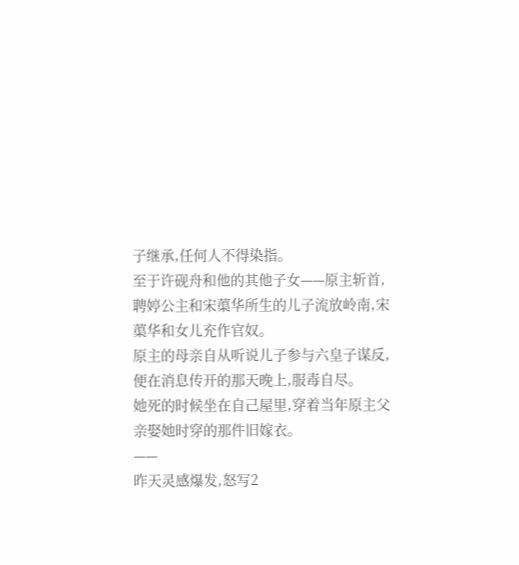子继承,任何人不得染指。
至于许砚舟和他的其他子女——原主斩首,聘婷公主和宋蕖华所生的儿子流放岭南,宋蕖华和女儿充作官奴。
原主的母亲自从听说儿子参与六皇子谋反,便在消息传开的那天晚上,服毒自尽。
她死的时候坐在自己屋里,穿着当年原主父亲娶她时穿的那件旧嫁衣。
——
昨天灵感爆发,怒写2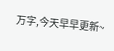万字,今天早早更新~